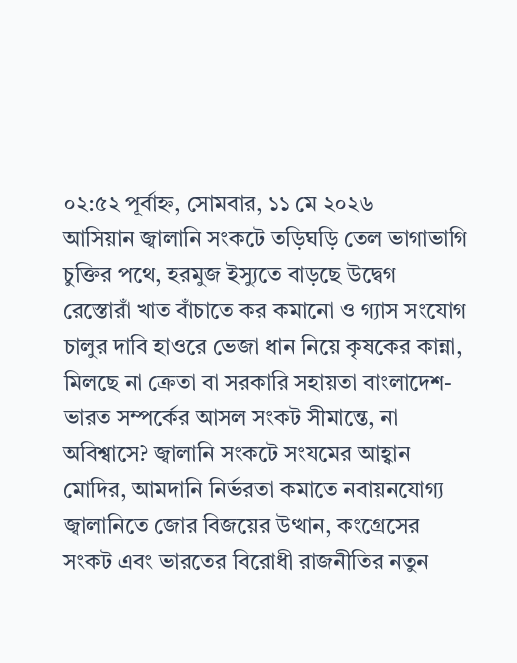০২:৫২ পূর্বাহ্ন, সোমবার, ১১ মে ২০২৬
আসিয়ান জ্বালানি সংকটে তড়িঘড়ি তেল ভাগাভাগি চুক্তির পথে, হরমুজ ইস্যুতে বাড়ছে উদ্বেগ রেস্তোরাঁ খাত বাঁচাতে কর কমানো ও গ্যাস সংযোগ চালুর দাবি হাওরে ভেজা ধান নিয়ে কৃষকের কান্না, মিলছে না ক্রেতা বা সরকারি সহায়তা বাংলাদেশ-ভারত সম্পর্কের আসল সংকট সীমান্তে, না অবিশ্বাসে? জ্বালানি সংকটে সংযমের আহ্বান মোদির, আমদানি নির্ভরতা কমাতে নবায়নযোগ্য জ্বালানিতে জোর বিজয়ের উত্থান, কংগ্রেসের সংকট এবং ভারতের বিরোধী রাজনীতির নতুন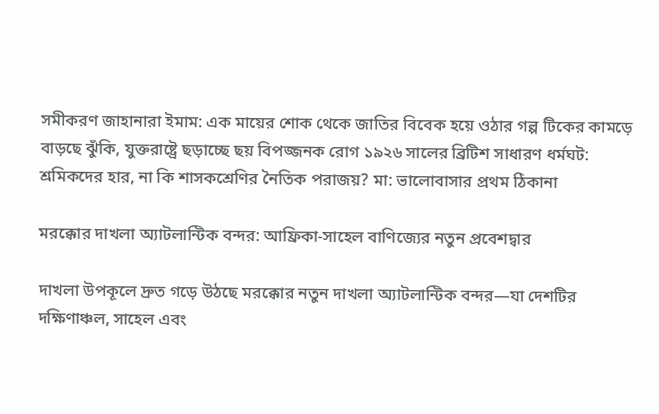সমীকরণ জাহানারা ইমাম: এক মায়ের শোক থেকে জাতির বিবেক হয়ে ওঠার গল্প টিকের কামড়ে বাড়ছে ঝুঁকি, যুক্তরাষ্ট্রে ছড়াচ্ছে ছয় বিপজ্জনক রোগ ১৯২৬ সালের ব্রিটিশ সাধারণ ধর্মঘট: শ্রমিকদের হার, না কি শাসকশ্রেণির নৈতিক পরাজয়? মা: ভালোবাসার প্রথম ঠিকানা

মরক্কোর দাখলা অ্যাটলান্টিক বন্দর: আফ্রিকা-সাহেল বাণিজ্যের নতুন প্রবেশদ্বার

দাখলা উপকূলে দ্রুত গড়ে উঠছে মরক্কোর নতুন দাখলা অ্যাটলান্টিক বন্দর—যা দেশটির দক্ষিণাঞ্চল, সাহেল এবং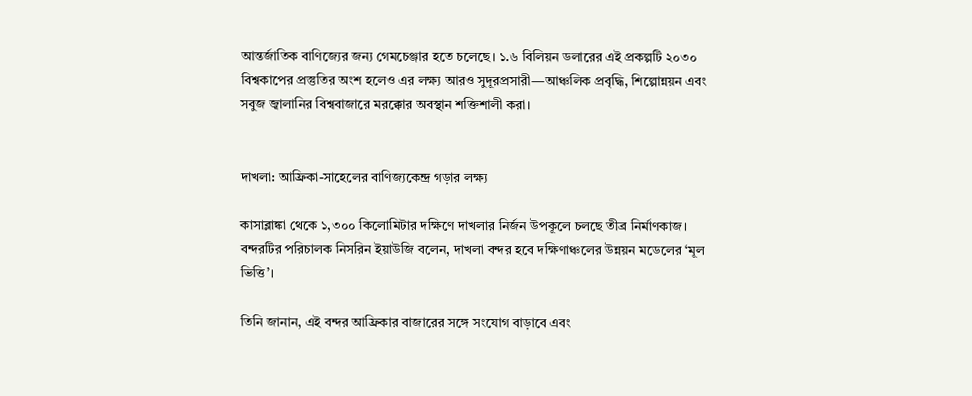আন্তর্জাতিক বাণিজ্যের জন্য গেমচেঞ্জার হতে চলেছে। ১.৬ বিলিয়ন ডলারের এই প্রকল্পটি ২০৩০ বিশ্বকাপের প্রস্তুতির অংশ হলেও এর লক্ষ্য আরও সুদূরপ্রসারী—আঞ্চলিক প্রবৃদ্ধি, শিল্পোন্নয়ন এবং সবুজ জ্বালানির বিশ্ববাজারে মরক্কোর অবস্থান শক্তিশালী করা।


দাখলা: আফ্রিকা-সাহেলের বাণিজ্যকেন্দ্র গড়ার লক্ষ্য

কাসাব্লাঙ্কা থেকে ১,৩০০ কিলোমিটার দক্ষিণে দাখলার নির্জন উপকূলে চলছে তীব্র নির্মাণকাজ।
বন্দরটির পরিচালক নিসরিন ইয়াউজি বলেন, দাখলা বন্দর হবে দক্ষিণাঞ্চলের উন্নয়ন মডেলের ‘মূল ভিত্তি’।

তিনি জানান, এই বন্দর আফ্রিকার বাজারের সঙ্গে সংযোগ বাড়াবে এবং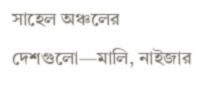সাহেল অঞ্চলের দেশগুলো—মালি, নাইজার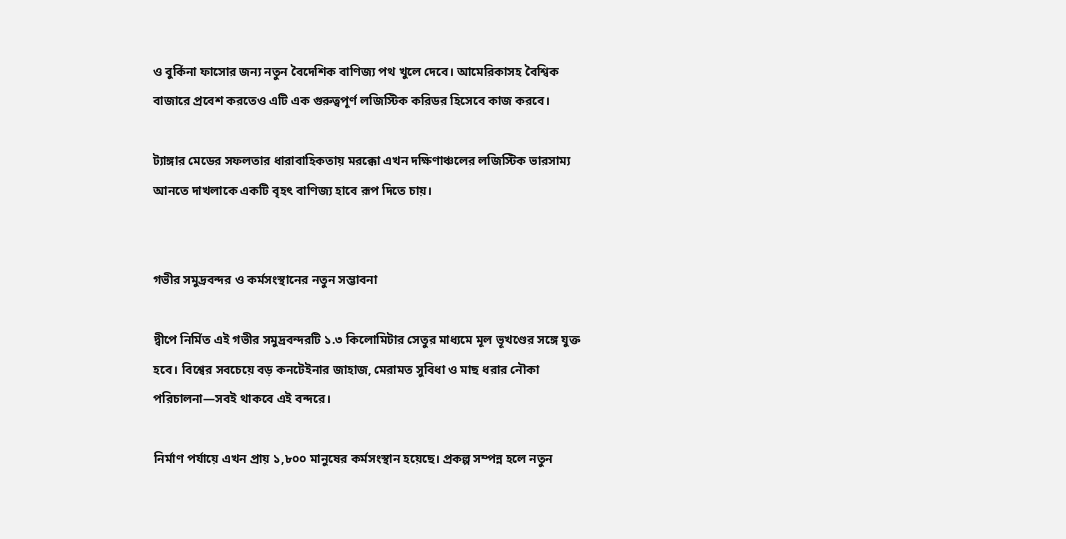ও বুর্কিনা ফাসোর জন্য নতুন বৈদেশিক বাণিজ্য পথ খুলে দেবে। আমেরিকাসহ বৈশ্বিক বাজারে প্রবেশ করতেও এটি এক গুরুত্বপূর্ণ লজিস্টিক করিডর হিসেবে কাজ করবে।

ট্যাঙ্গার মেডের সফলতার ধারাবাহিকতায় মরক্কো এখন দক্ষিণাঞ্চলের লজিস্টিক ভারসাম্য আনতে দাখলাকে একটি বৃহৎ বাণিজ্য হাবে রূপ দিতে চায়।


গভীর সমুদ্রবন্দর ও কর্মসংস্থানের নতুন সম্ভাবনা

দ্বীপে নির্মিত এই গভীর সমুদ্রবন্দরটি ১.৩ কিলোমিটার সেতুর মাধ্যমে মূল ভূখণ্ডের সঙ্গে যুক্ত হবে। বিশ্বের সবচেয়ে বড় কনটেইনার জাহাজ, মেরামত সুবিধা ও মাছ ধরার নৌকা পরিচালনা—সবই থাকবে এই বন্দরে।

নির্মাণ পর্যায়ে এখন প্রায় ১,৮০০ মানুষের কর্মসংস্থান হয়েছে। প্রকল্প সম্পন্ন হলে নতুন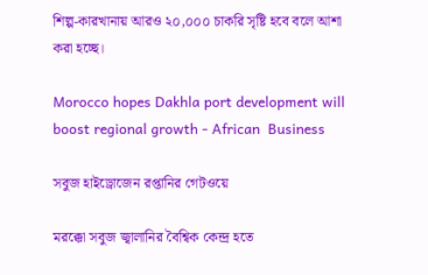শিল্প-কারখানায় আরও ২০,০০০ চাকরি সৃষ্টি হবে বলে আশা করা হচ্ছে।

Morocco hopes Dakhla port development will boost regional growth - African  Business

সবুজ হাইড্রোজেন রপ্তানির গেটওয়ে

মরক্কো সবুজ জ্বালানির বৈশ্বিক কেন্দ্র হতে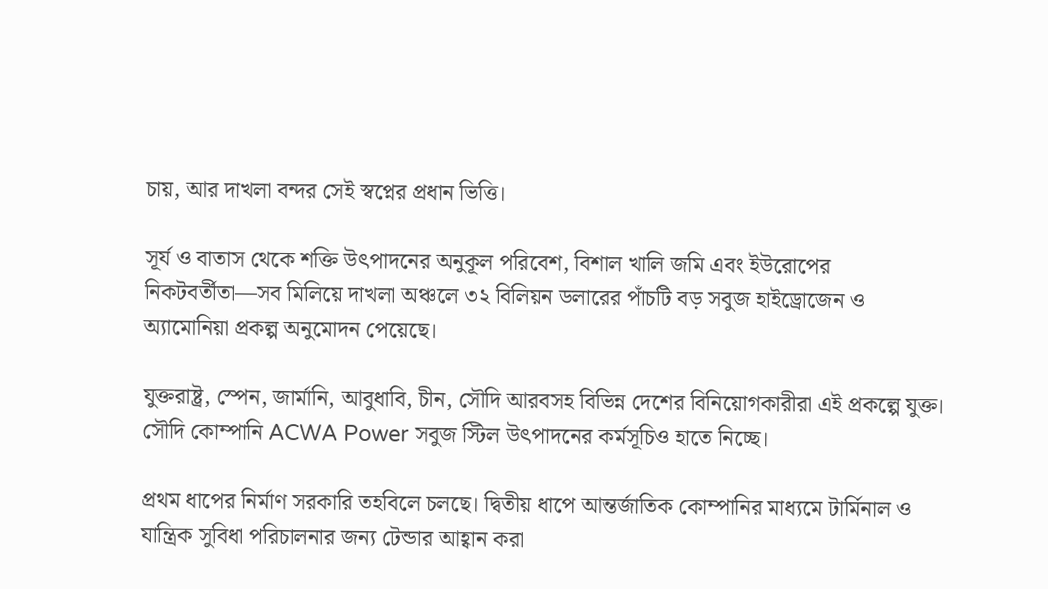চায়, আর দাখলা বন্দর সেই স্বপ্নের প্রধান ভিত্তি।

সূর্য ও বাতাস থেকে শক্তি উৎপাদনের অনুকূল পরিবেশ, বিশাল খালি জমি এবং ইউরোপের নিকটবর্তীতা—সব মিলিয়ে দাখলা অঞ্চলে ৩২ বিলিয়ন ডলারের পাঁচটি বড় সবুজ হাইড্রোজেন ও অ্যামোনিয়া প্রকল্প অনুমোদন পেয়েছে।

যুক্তরাষ্ট্র, স্পেন, জার্মানি, আবুধাবি, চীন, সৌদি আরবসহ বিভিন্ন দেশের বিনিয়োগকারীরা এই প্রকল্পে যুক্ত। সৌদি কোম্পানি ACWA Power সবুজ স্টিল উৎপাদনের কর্মসূচিও হাতে নিচ্ছে।

প্রথম ধাপের নির্মাণ সরকারি তহবিলে চলছে। দ্বিতীয় ধাপে আন্তর্জাতিক কোম্পানির মাধ্যমে টার্মিনাল ও যান্ত্রিক সুবিধা পরিচালনার জন্য টেন্ডার আহ্বান করা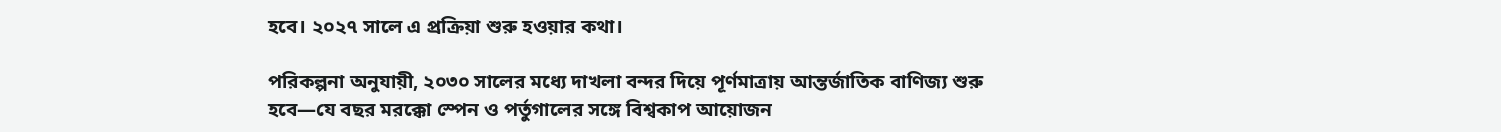হবে। ২০২৭ সালে এ প্রক্রিয়া শুরু হওয়ার কথা।

পরিকল্পনা অনুযায়ী, ২০৩০ সালের মধ্যে দাখলা বন্দর দিয়ে পূর্ণমাত্রায় আন্তর্জাতিক বাণিজ্য শুরু হবে—যে বছর মরক্কো স্পেন ও পর্তুগালের সঙ্গে বিশ্বকাপ আয়োজন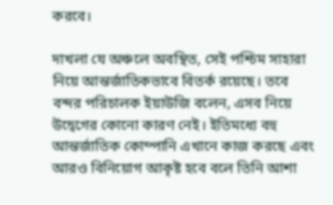করবে।

দাখলা যে অঞ্চলে অবস্থিত, সেই পশ্চিম সাহারা নিয়ে আন্তর্জাতিকভাবে বিতর্ক রয়েছে। তবে বন্দর পরিচালক ইয়াউজি বলেন, এসব নিয়ে উদ্বেগের কোনো কারণ নেই। ইতিমধ্যে বহু আন্তর্জাতিক কোম্পানি এখানে কাজ করছে এবং আরও বিনিয়োগ আকৃষ্ট হবে বলে তিনি আশা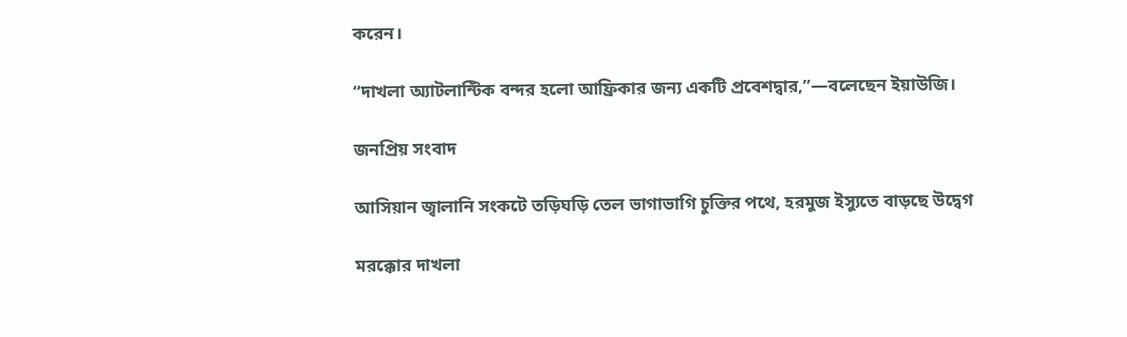করেন।

“দাখলা অ্যাটলান্টিক বন্দর হলো আফ্রিকার জন্য একটি প্রবেশদ্বার,”—বলেছেন ইয়াউজি।

জনপ্রিয় সংবাদ

আসিয়ান জ্বালানি সংকটে তড়িঘড়ি তেল ভাগাভাগি চুক্তির পথে, হরমুজ ইস্যুতে বাড়ছে উদ্বেগ

মরক্কোর দাখলা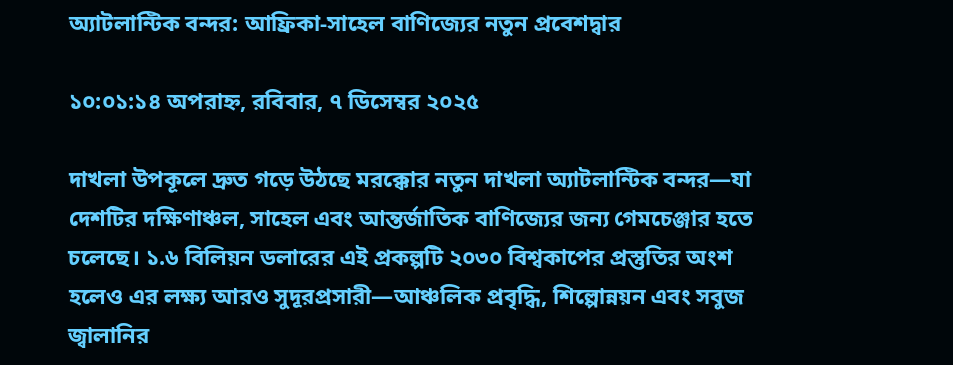অ্যাটলান্টিক বন্দর: আফ্রিকা-সাহেল বাণিজ্যের নতুন প্রবেশদ্বার

১০:০১:১৪ অপরাহ্ন, রবিবার, ৭ ডিসেম্বর ২০২৫

দাখলা উপকূলে দ্রুত গড়ে উঠছে মরক্কোর নতুন দাখলা অ্যাটলান্টিক বন্দর—যা দেশটির দক্ষিণাঞ্চল, সাহেল এবং আন্তর্জাতিক বাণিজ্যের জন্য গেমচেঞ্জার হতে চলেছে। ১.৬ বিলিয়ন ডলারের এই প্রকল্পটি ২০৩০ বিশ্বকাপের প্রস্তুতির অংশ হলেও এর লক্ষ্য আরও সুদূরপ্রসারী—আঞ্চলিক প্রবৃদ্ধি, শিল্পোন্নয়ন এবং সবুজ জ্বালানির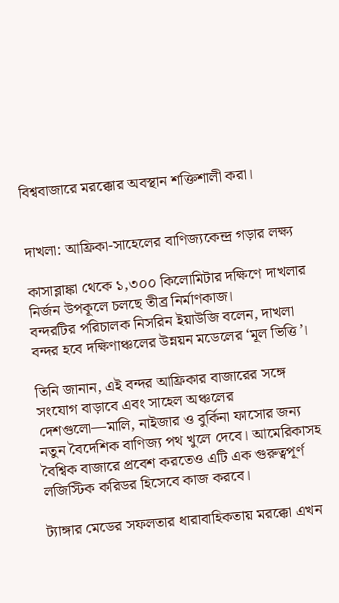বিশ্ববাজারে মরক্কোর অবস্থান শক্তিশালী করা।


দাখলা: আফ্রিকা-সাহেলের বাণিজ্যকেন্দ্র গড়ার লক্ষ্য

কাসাব্লাঙ্কা থেকে ১,৩০০ কিলোমিটার দক্ষিণে দাখলার নির্জন উপকূলে চলছে তীব্র নির্মাণকাজ।
বন্দরটির পরিচালক নিসরিন ইয়াউজি বলেন, দাখলা বন্দর হবে দক্ষিণাঞ্চলের উন্নয়ন মডেলের ‘মূল ভিত্তি’।

তিনি জানান, এই বন্দর আফ্রিকার বাজারের সঙ্গে সংযোগ বাড়াবে এবং সাহেল অঞ্চলের দেশগুলো—মালি, নাইজার ও বুর্কিনা ফাসোর জন্য নতুন বৈদেশিক বাণিজ্য পথ খুলে দেবে। আমেরিকাসহ বৈশ্বিক বাজারে প্রবেশ করতেও এটি এক গুরুত্বপূর্ণ লজিস্টিক করিডর হিসেবে কাজ করবে।

ট্যাঙ্গার মেডের সফলতার ধারাবাহিকতায় মরক্কো এখন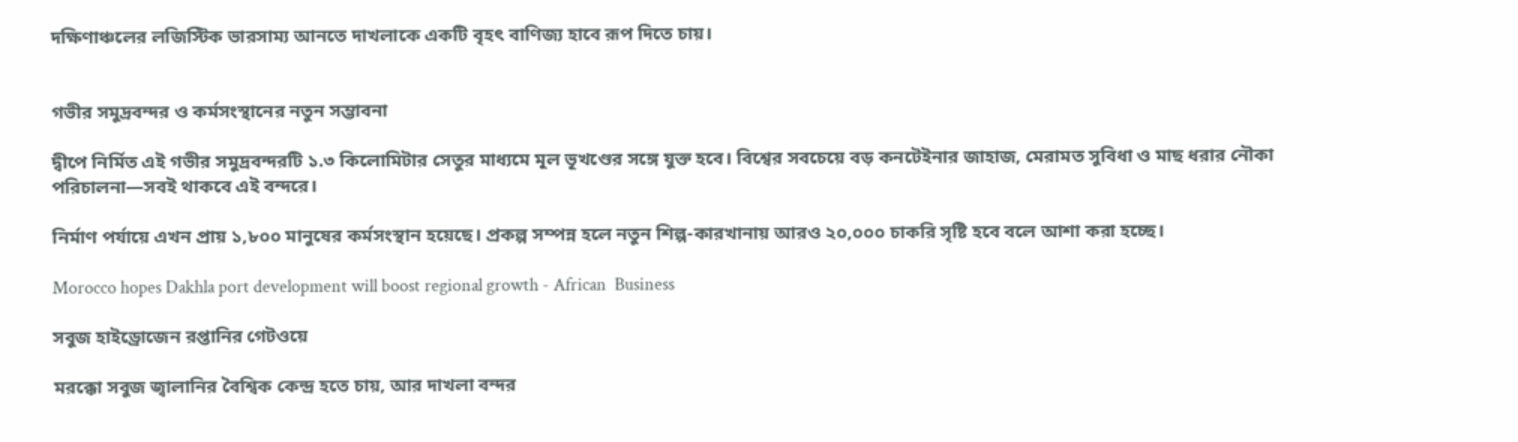দক্ষিণাঞ্চলের লজিস্টিক ভারসাম্য আনতে দাখলাকে একটি বৃহৎ বাণিজ্য হাবে রূপ দিতে চায়।


গভীর সমুদ্রবন্দর ও কর্মসংস্থানের নতুন সম্ভাবনা

দ্বীপে নির্মিত এই গভীর সমুদ্রবন্দরটি ১.৩ কিলোমিটার সেতুর মাধ্যমে মূল ভূখণ্ডের সঙ্গে যুক্ত হবে। বিশ্বের সবচেয়ে বড় কনটেইনার জাহাজ, মেরামত সুবিধা ও মাছ ধরার নৌকা পরিচালনা—সবই থাকবে এই বন্দরে।

নির্মাণ পর্যায়ে এখন প্রায় ১,৮০০ মানুষের কর্মসংস্থান হয়েছে। প্রকল্প সম্পন্ন হলে নতুন শিল্প-কারখানায় আরও ২০,০০০ চাকরি সৃষ্টি হবে বলে আশা করা হচ্ছে।

Morocco hopes Dakhla port development will boost regional growth - African  Business

সবুজ হাইড্রোজেন রপ্তানির গেটওয়ে

মরক্কো সবুজ জ্বালানির বৈশ্বিক কেন্দ্র হতে চায়, আর দাখলা বন্দর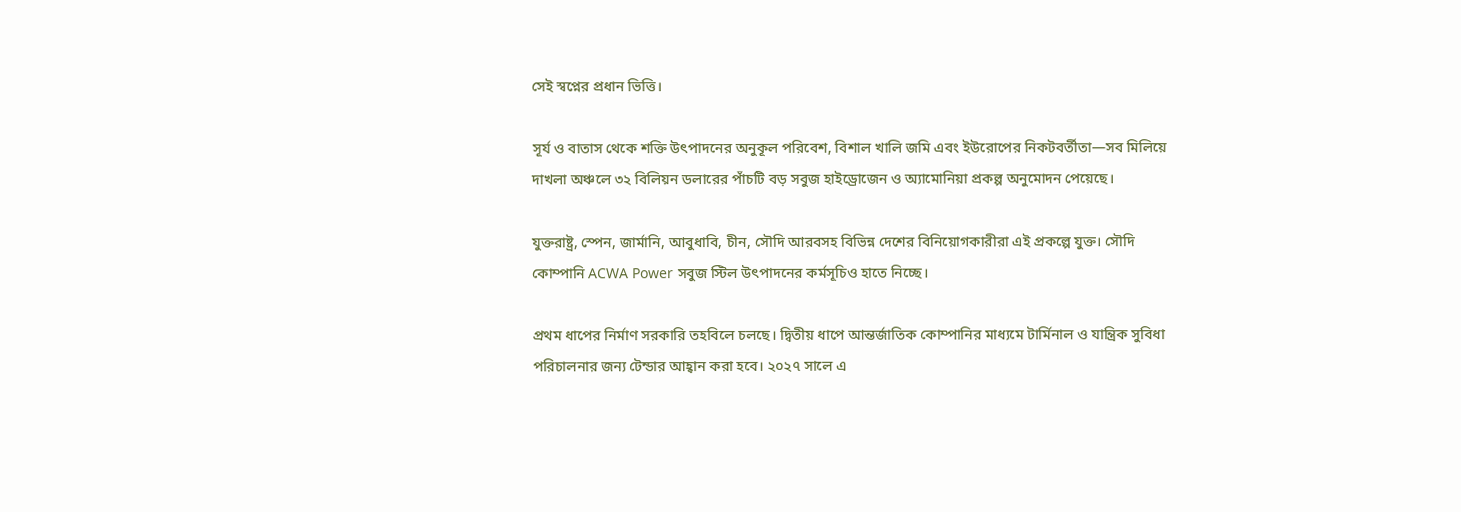সেই স্বপ্নের প্রধান ভিত্তি।

সূর্য ও বাতাস থেকে শক্তি উৎপাদনের অনুকূল পরিবেশ, বিশাল খালি জমি এবং ইউরোপের নিকটবর্তীতা—সব মিলিয়ে দাখলা অঞ্চলে ৩২ বিলিয়ন ডলারের পাঁচটি বড় সবুজ হাইড্রোজেন ও অ্যামোনিয়া প্রকল্প অনুমোদন পেয়েছে।

যুক্তরাষ্ট্র, স্পেন, জার্মানি, আবুধাবি, চীন, সৌদি আরবসহ বিভিন্ন দেশের বিনিয়োগকারীরা এই প্রকল্পে যুক্ত। সৌদি কোম্পানি ACWA Power সবুজ স্টিল উৎপাদনের কর্মসূচিও হাতে নিচ্ছে।

প্রথম ধাপের নির্মাণ সরকারি তহবিলে চলছে। দ্বিতীয় ধাপে আন্তর্জাতিক কোম্পানির মাধ্যমে টার্মিনাল ও যান্ত্রিক সুবিধা পরিচালনার জন্য টেন্ডার আহ্বান করা হবে। ২০২৭ সালে এ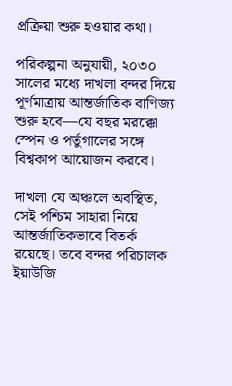প্রক্রিয়া শুরু হওয়ার কথা।

পরিকল্পনা অনুযায়ী, ২০৩০ সালের মধ্যে দাখলা বন্দর দিয়ে পূর্ণমাত্রায় আন্তর্জাতিক বাণিজ্য শুরু হবে—যে বছর মরক্কো স্পেন ও পর্তুগালের সঙ্গে বিশ্বকাপ আয়োজন করবে।

দাখলা যে অঞ্চলে অবস্থিত, সেই পশ্চিম সাহারা নিয়ে আন্তর্জাতিকভাবে বিতর্ক রয়েছে। তবে বন্দর পরিচালক ইয়াউজি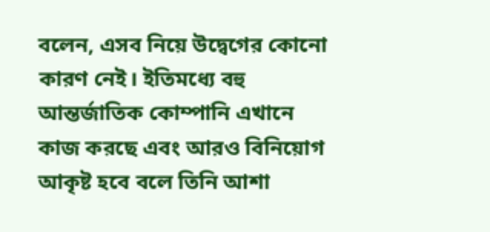বলেন, এসব নিয়ে উদ্বেগের কোনো কারণ নেই। ইতিমধ্যে বহু আন্তর্জাতিক কোম্পানি এখানে কাজ করছে এবং আরও বিনিয়োগ আকৃষ্ট হবে বলে তিনি আশা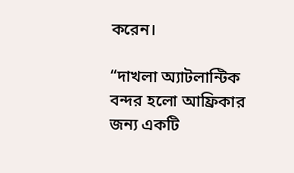করেন।

“দাখলা অ্যাটলান্টিক বন্দর হলো আফ্রিকার জন্য একটি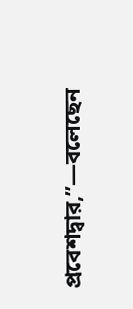প্রবেশদ্বার,”—বলেছেন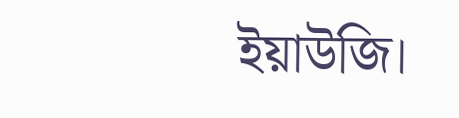ইয়াউজি।